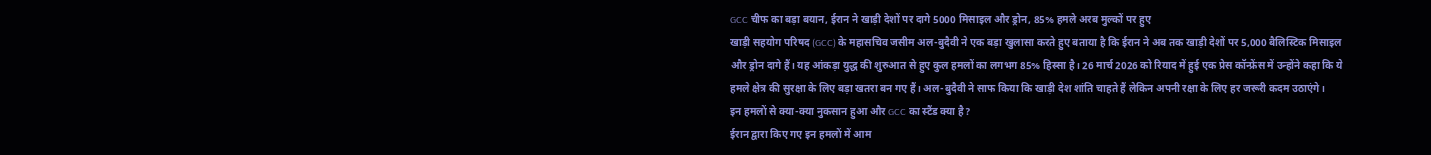GCC चीफ का बड़ा बयान, ईरान ने खाड़ी देशों पर दागे 5000 मिसाइल और ड्रोन, 85% हमले अरब मुल्कों पर हुए
खाड़ी सहयोग परिषद (GCC) के महासचिव जसीम अल-बुदैवी ने एक बड़ा खुलासा करते हुए बताया है कि ईरान ने अब तक खाड़ी देशों पर 5,000 बैलिस्टिक मिसाइल और ड्रोन दागे हैं। यह आंकड़ा युद्ध की शुरुआत से हुए कुल हमलों का लगभग 85% हिस्सा है। 26 मार्च 2026 को रियाद में हुई एक प्रेस कॉन्फ्रेंस में उन्होंने कहा कि ये हमले क्षेत्र की सुरक्षा के लिए बड़ा खतरा बन गए हैं। अल-बुदैवी ने साफ किया कि खाड़ी देश शांति चाहते हैं लेकिन अपनी रक्षा के लिए हर जरूरी कदम उठाएंगे।
इन हमलों से क्या-क्या नुकसान हुआ और GCC का स्टैंड क्या है?
ईरान द्वारा किए गए इन हमलों में आम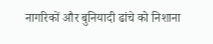नागरिकों और बुनियादी ढांचे को निशाना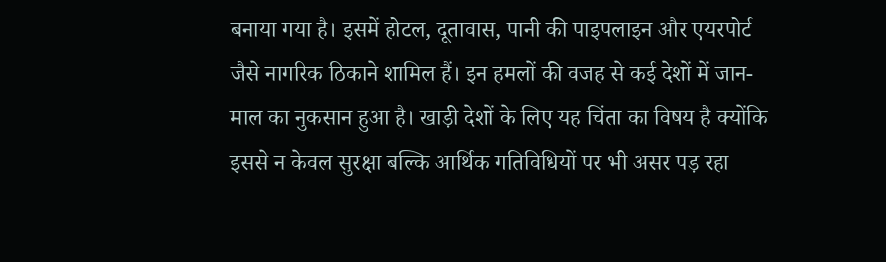बनाया गया है। इसमें होटल, दूतावास, पानी की पाइपलाइन और एयरपोर्ट जैसे नागरिक ठिकाने शामिल हैं। इन हमलों की वजह से कई देशों में जान-माल का नुकसान हुआ है। खाड़ी देशों के लिए यह चिंता का विषय है क्योंकि इससे न केवल सुरक्षा बल्कि आर्थिक गतिविधियों पर भी असर पड़ रहा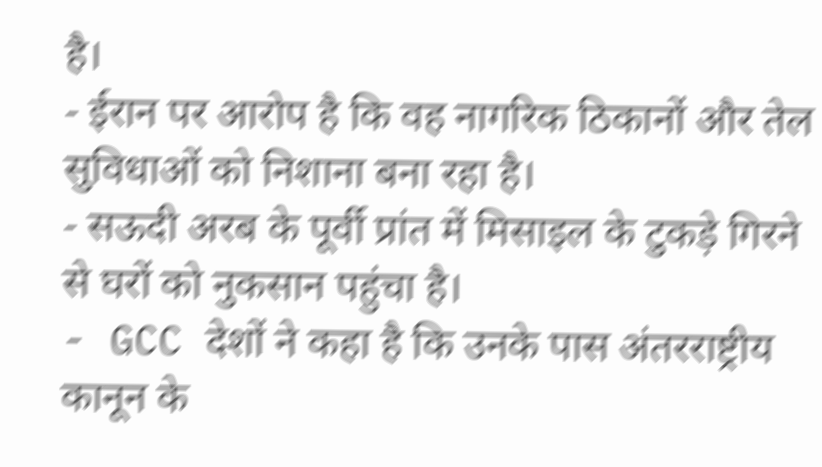है।
- ईरान पर आरोप है कि वह नागरिक ठिकानों और तेल सुविधाओं को निशाना बना रहा है।
- सऊदी अरब के पूर्वी प्रांत में मिसाइल के टुकड़े गिरने से घरों को नुकसान पहुंचा है।
- GCC देशों ने कहा है कि उनके पास अंतरराष्ट्रीय कानून के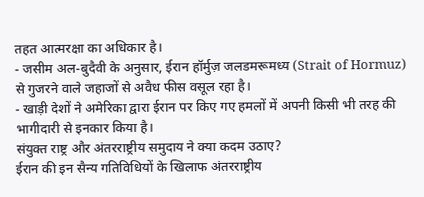तहत आत्मरक्षा का अधिकार है।
- जसीम अल-बुदैवी के अनुसार, ईरान हॉर्मुज़ जलडमरूमध्य (Strait of Hormuz) से गुजरने वाले जहाजों से अवैध फीस वसूल रहा है।
- खाड़ी देशों ने अमेरिका द्वारा ईरान पर किए गए हमलों में अपनी किसी भी तरह की भागीदारी से इनकार किया है।
संयुक्त राष्ट्र और अंतरराष्ट्रीय समुदाय ने क्या कदम उठाए?
ईरान की इन सैन्य गतिविधियों के खिलाफ अंतरराष्ट्रीय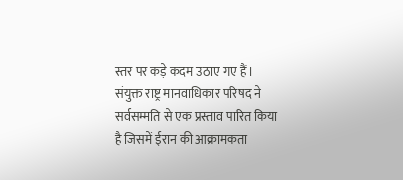स्तर पर कड़े कदम उठाए गए हैं। संयुक्त राष्ट्र मानवाधिकार परिषद ने सर्वसम्मति से एक प्रस्ताव पारित किया है जिसमें ईरान की आक्रामकता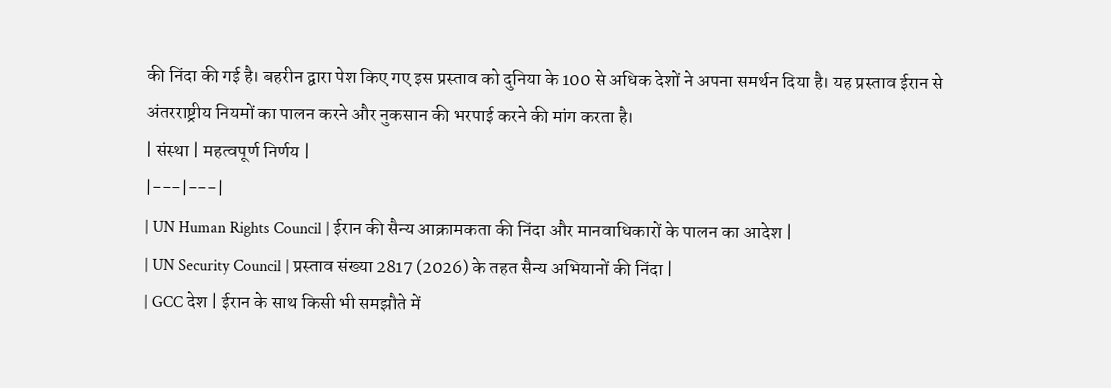की निंदा की गई है। बहरीन द्वारा पेश किए गए इस प्रस्ताव को दुनिया के 100 से अधिक देशों ने अपना समर्थन दिया है। यह प्रस्ताव ईरान से अंतरराष्ट्रीय नियमों का पालन करने और नुकसान की भरपाई करने की मांग करता है।
| संस्था | महत्वपूर्ण निर्णय |
|---|---|
| UN Human Rights Council | ईरान की सैन्य आक्रामकता की निंदा और मानवाधिकारों के पालन का आदेश |
| UN Security Council | प्रस्ताव संख्या 2817 (2026) के तहत सैन्य अभियानों की निंदा |
| GCC देश | ईरान के साथ किसी भी समझौते में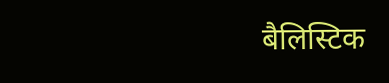बैलिस्टिक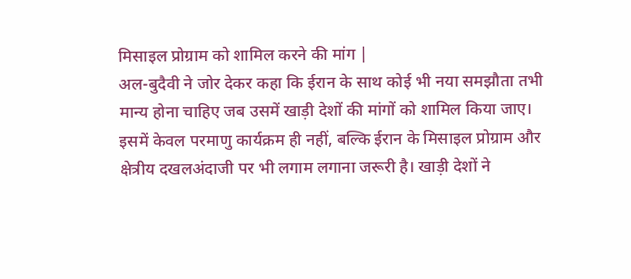मिसाइल प्रोग्राम को शामिल करने की मांग |
अल-बुदैवी ने जोर देकर कहा कि ईरान के साथ कोई भी नया समझौता तभी मान्य होना चाहिए जब उसमें खाड़ी देशों की मांगों को शामिल किया जाए। इसमें केवल परमाणु कार्यक्रम ही नहीं, बल्कि ईरान के मिसाइल प्रोग्राम और क्षेत्रीय दखलअंदाजी पर भी लगाम लगाना जरूरी है। खाड़ी देशों ने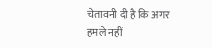चेतावनी दी है कि अगर हमले नहीं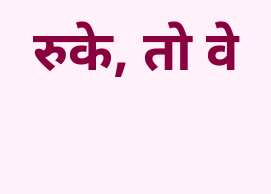रुके, तो वे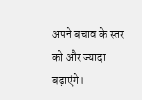अपने बचाव के स्तर को और ज्यादा बढ़ाएंगे।